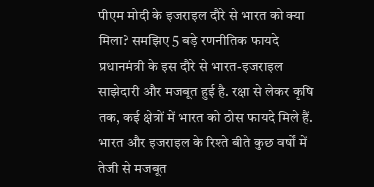पीएम मोदी के इजराइल दौरे से भारत को क्या मिला? समझिए 5 बड़े रणनीतिक फायदे
प्रधानमंत्री के इस दौरे से भारत-इजराइल साझेदारी और मजबूत हुई है. रक्षा से लेकर कृषि तक, कई क्षेत्रों में भारत को ठोस फायदे मिले हैं.
भारत और इजराइल के रिश्ते बीते कुछ वर्षों में तेजी से मजबूत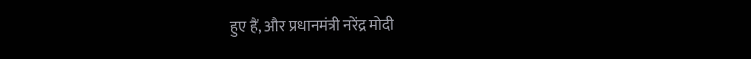हुए हैं, और प्रधानमंत्री नरेंद्र मोदी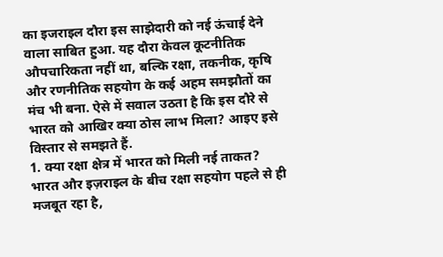का इजराइल दौरा इस साझेदारी को नई ऊंचाई देने वाला साबित हुआ. यह दौरा केवल कूटनीतिक औपचारिकता नहीं था, बल्कि रक्षा, तकनीक, कृषि और रणनीतिक सहयोग के कई अहम समझौतों का मंच भी बना. ऐसे में सवाल उठता है कि इस दौरे से भारत को आखिर क्या ठोस लाभ मिला? आइए इसे विस्तार से समझते हैं.
1. क्या रक्षा क्षेत्र में भारत को मिली नई ताकत?
भारत और इज़राइल के बीच रक्षा सहयोग पहले से ही मजबूत रहा है,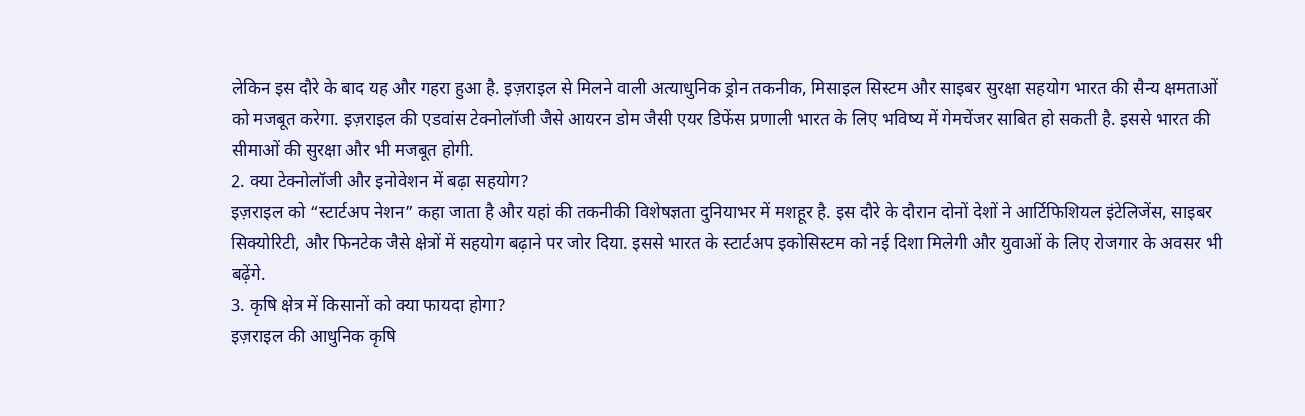लेकिन इस दौरे के बाद यह और गहरा हुआ है. इज़राइल से मिलने वाली अत्याधुनिक ड्रोन तकनीक, मिसाइल सिस्टम और साइबर सुरक्षा सहयोग भारत की सैन्य क्षमताओं को मजबूत करेगा. इज़राइल की एडवांस टेक्नोलॉजी जैसे आयरन डोम जैसी एयर डिफेंस प्रणाली भारत के लिए भविष्य में गेमचेंजर साबित हो सकती है. इससे भारत की सीमाओं की सुरक्षा और भी मजबूत होगी.
2. क्या टेक्नोलॉजी और इनोवेशन में बढ़ा सहयोग?
इज़राइल को “स्टार्टअप नेशन” कहा जाता है और यहां की तकनीकी विशेषज्ञता दुनियाभर में मशहूर है. इस दौरे के दौरान दोनों देशों ने आर्टिफिशियल इंटेलिजेंस, साइबर सिक्योरिटी, और फिनटेक जैसे क्षेत्रों में सहयोग बढ़ाने पर जोर दिया. इससे भारत के स्टार्टअप इकोसिस्टम को नई दिशा मिलेगी और युवाओं के लिए रोजगार के अवसर भी बढ़ेंगे.
3. कृषि क्षेत्र में किसानों को क्या फायदा होगा?
इज़राइल की आधुनिक कृषि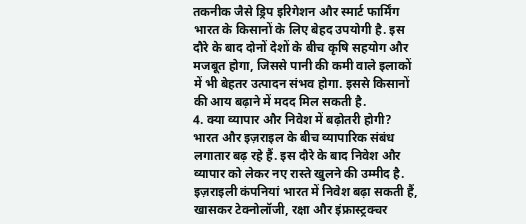तकनीक जैसे ड्रिप इरिगेशन और स्मार्ट फार्मिंग भारत के किसानों के लिए बेहद उपयोगी है. इस दौरे के बाद दोनों देशों के बीच कृषि सहयोग और मजबूत होगा, जिससे पानी की कमी वाले इलाकों में भी बेहतर उत्पादन संभव होगा. इससे किसानों की आय बढ़ाने में मदद मिल सकती है.
4. क्या व्यापार और निवेश में बढ़ोतरी होगी?
भारत और इज़राइल के बीच व्यापारिक संबंध लगातार बढ़ रहे हैं. इस दौरे के बाद निवेश और व्यापार को लेकर नए रास्ते खुलने की उम्मीद है. इज़राइली कंपनियां भारत में निवेश बढ़ा सकती हैं, खासकर टेक्नोलॉजी, रक्षा और इंफ्रास्ट्रक्चर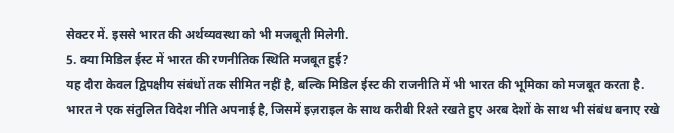सेक्टर में. इससे भारत की अर्थव्यवस्था को भी मजबूती मिलेगी.
5. क्या मिडिल ईस्ट में भारत की रणनीतिक स्थिति मजबूत हुई?
यह दौरा केवल द्विपक्षीय संबंधों तक सीमित नहीं है, बल्कि मिडिल ईस्ट की राजनीति में भी भारत की भूमिका को मजबूत करता है. भारत ने एक संतुलित विदेश नीति अपनाई है, जिसमें इज़राइल के साथ करीबी रिश्ते रखते हुए अरब देशों के साथ भी संबंध बनाए रखे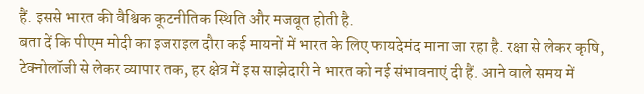हैं. इससे भारत की वैश्विक कूटनीतिक स्थिति और मजबूत होती है.
बता दें कि पीएम मोदी का इजराइल दौरा कई मायनों में भारत के लिए फायदेमंद माना जा रहा है. रक्षा से लेकर कृषि, टेक्नोलॉजी से लेकर व्यापार तक, हर क्षेत्र में इस साझेदारी ने भारत को नई संभावनाएं दी हैं. आने वाले समय में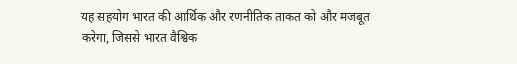यह सहयोग भारत की आर्थिक और रणनीतिक ताकत को और मजबूत करेगा, जिससे भारत वैश्विक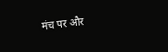मंच पर और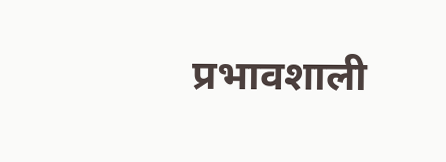प्रभावशाली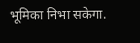भूमिका निभा सकेगा.